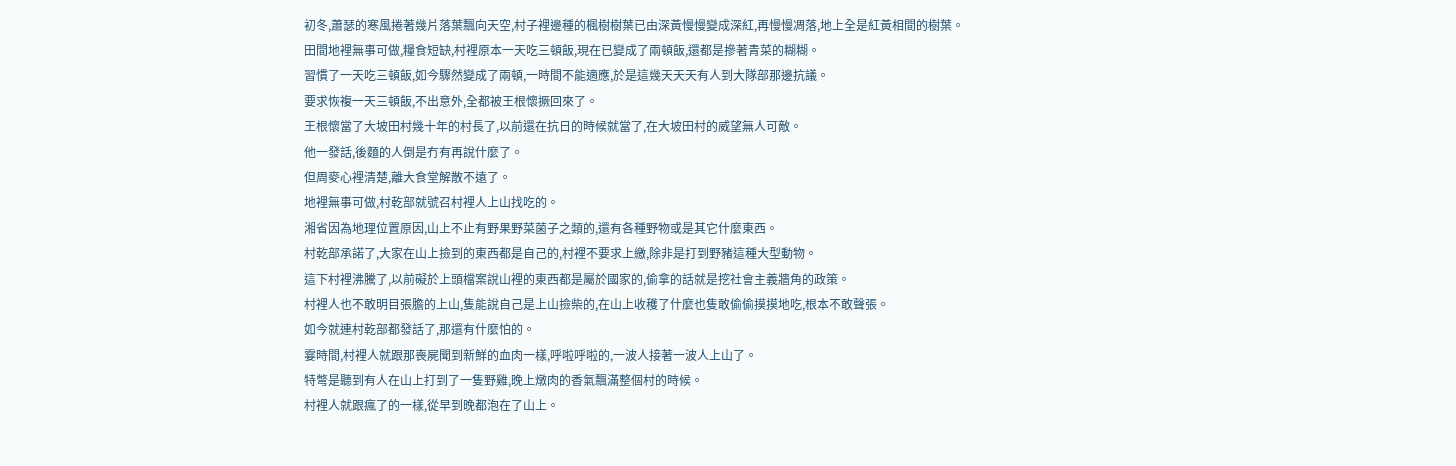初冬,蕭瑟的寒風捲著幾片落葉飄向天空,村子裡邊種的楓樹樹葉已由深黃慢慢變成深紅,再慢慢凋落,地上全是紅黃相間的樹葉。
田間地裡無事可做,糧食短缺,村裡原本一天吃三頓飯,現在已變成了兩頓飯,還都是摻著青菜的糊糊。
習慣了一天吃三頓飯,如今驟然變成了兩頓,一時間不能適應,於是這幾天天天有人到大隊部那邊抗議。
要求恢複一天三頓飯,不出意外,全都被王根懷撅回來了。
王根懷當了大坡田村幾十年的村長了,以前還在抗日的時候就當了,在大坡田村的威望無人可敵。
他一發話,後麵的人倒是冇有再說什麼了。
但周麥心裡清楚,離大食堂解散不遠了。
地裡無事可做,村乾部就號召村裡人上山找吃的。
湘省因為地理位置原因,山上不止有野果野菜菌子之類的,還有各種野物或是其它什麼東西。
村乾部承諾了,大家在山上撿到的東西都是自己的,村裡不要求上繳,除非是打到野豬這種大型動物。
這下村裡沸騰了,以前礙於上頭檔案說山裡的東西都是屬於國家的,偷拿的話就是挖社會主義牆角的政策。
村裡人也不敢明目張膽的上山,隻能說自己是上山撿柴的,在山上收穫了什麼也隻敢偷偷摸摸地吃,根本不敢聲張。
如今就連村乾部都發話了,那還有什麼怕的。
霎時間,村裡人就跟那喪屍聞到新鮮的血肉一樣,呼啦呼啦的,一波人接著一波人上山了。
特彆是聽到有人在山上打到了一隻野雞,晚上燉肉的香氣飄滿整個村的時候。
村裡人就跟瘋了的一樣,從早到晚都泡在了山上。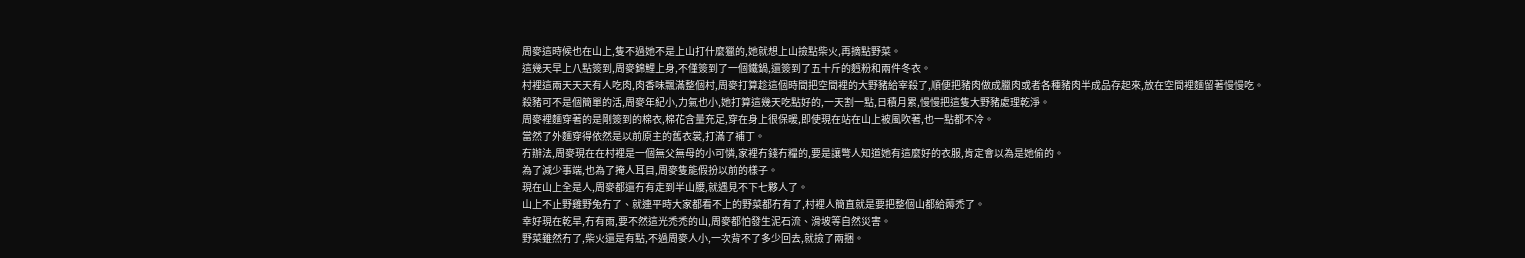周麥這時候也在山上,隻不過她不是上山打什麼獵的,她就想上山撿點柴火,再摘點野菜。
這幾天早上八點簽到,周麥錦鯉上身,不僅簽到了一個鐵鍋,還簽到了五十斤的麪粉和兩件冬衣。
村裡這兩天天天有人吃肉,肉香味飄滿整個村,周麥打算趁這個時間把空間裡的大野豬給宰殺了,順便把豬肉做成臘肉或者各種豬肉半成品存起來,放在空間裡麵留著慢慢吃。
殺豬可不是個簡單的活,周麥年紀小,力氣也小,她打算這幾天吃點好的,一天割一點,日積月累,慢慢把這隻大野豬處理乾淨。
周麥裡麵穿著的是剛簽到的棉衣,棉花含量充足,穿在身上很保暖,即使現在站在山上被風吹著,也一點都不冷。
當然了外麵穿得依然是以前原主的舊衣裳,打滿了補丁。
冇辦法,周麥現在在村裡是一個無父無母的小可憐,家裡冇錢冇糧的,要是讓彆人知道她有這麼好的衣服,肯定會以為是她偷的。
為了減少事端,也為了掩人耳目,周麥隻能假扮以前的樣子。
現在山上全是人,周麥都還冇有走到半山腰,就遇見不下七夥人了。
山上不止野雞野兔冇了、就連平時大家都看不上的野菜都冇有了,村裡人簡直就是要把整個山都給薅禿了。
幸好現在乾旱,冇有雨,要不然這光禿禿的山,周麥都怕發生泥石流、滑坡等自然災害。
野菜雖然冇了,柴火還是有點,不過周麥人小,一次背不了多少回去,就撿了兩捆。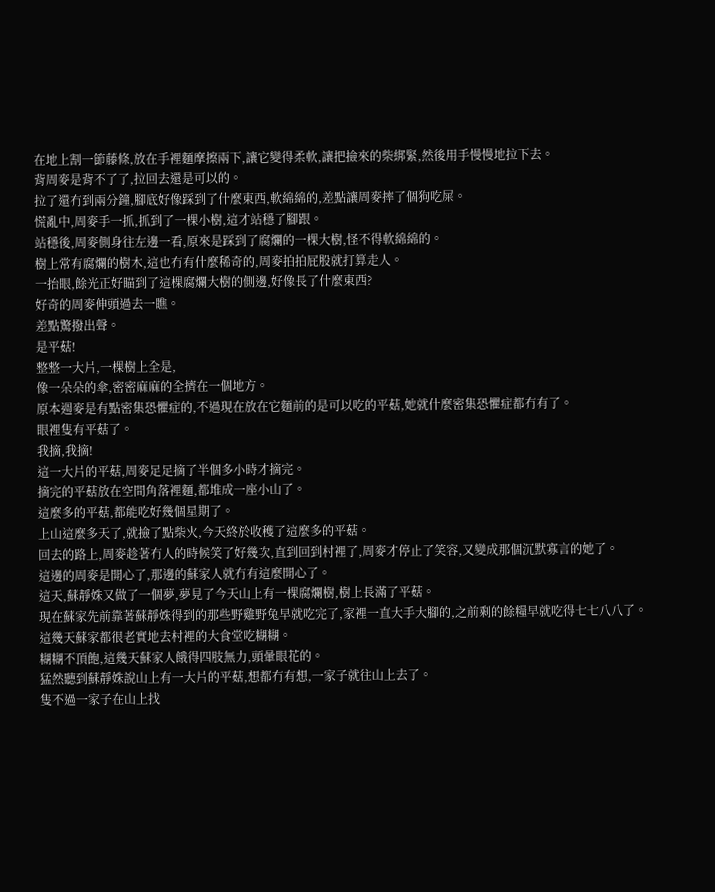在地上割一節藤條,放在手裡麵摩擦兩下,讓它變得柔軟,讓把撿來的柴綁緊,然後用手慢慢地拉下去。
背周麥是背不了了,拉回去還是可以的。
拉了還冇到兩分鐘,腳底好像踩到了什麼東西,軟綿綿的,差點讓周麥摔了個狗吃屎。
慌亂中,周麥手一抓,抓到了一棵小樹,這才站穩了腳跟。
站穩後,周麥側身往左邊一看,原來是踩到了腐爛的一棵大樹,怪不得軟綿綿的。
樹上常有腐爛的樹木,這也冇有什麼稀奇的,周麥拍拍屁股就打算走人。
一抬眼,餘光正好瞄到了這棵腐爛大樹的側邊,好像長了什麼東西?
好奇的周麥伸頭過去一瞧。
差點驚撥出聲。
是平菇!
整整一大片,一棵樹上全是,
像一朵朵的傘,密密麻麻的全擠在一個地方。
原本週麥是有點密集恐懼症的,不過現在放在它麵前的是可以吃的平菇,她就什麼密集恐懼症都冇有了。
眼裡隻有平菇了。
我摘,我摘!
這一大片的平菇,周麥足足摘了半個多小時才摘完。
摘完的平菇放在空間角落裡麵,都堆成一座小山了。
這麼多的平菇,都能吃好幾個星期了。
上山這麼多天了,就撿了點柴火,今天終於收穫了這麼多的平菇。
回去的路上,周麥趁著冇人的時候笑了好幾次,直到回到村裡了,周麥才停止了笑容,又變成那個沉默寡言的她了。
這邊的周麥是開心了,那邊的蘇家人就冇有這麼開心了。
這天,蘇靜姝又做了一個夢,夢見了今天山上有一棵腐爛樹,樹上長滿了平菇。
現在蘇家先前靠著蘇靜姝得到的那些野雞野兔早就吃完了,家裡一直大手大腳的,之前剩的餘糧早就吃得七七八八了。
這幾天蘇家都很老實地去村裡的大食堂吃糊糊。
糊糊不頂飽,這幾天蘇家人餓得四肢無力,頭暈眼花的。
猛然聽到蘇靜姝說山上有一大片的平菇,想都冇有想,一家子就往山上去了。
隻不過一家子在山上找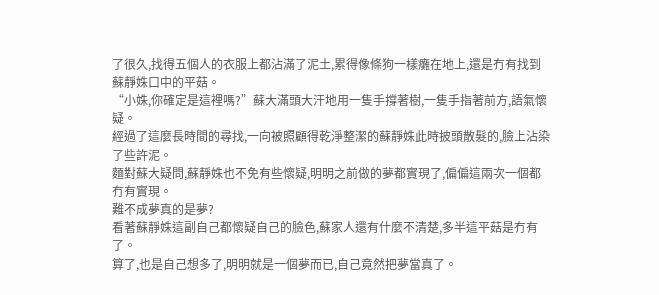了很久,找得五個人的衣服上都沾滿了泥土,累得像條狗一樣癱在地上,還是冇有找到蘇靜姝口中的平菇。
“小姝,你確定是這裡嗎?”蘇大滿頭大汗地用一隻手撐著樹,一隻手指著前方,語氣懷疑。
經過了這麼長時間的尋找,一向被照顧得乾淨整潔的蘇靜姝此時披頭散髮的,臉上沾染了些許泥。
麵對蘇大疑問,蘇靜姝也不免有些懷疑,明明之前做的夢都實現了,偏偏這兩次一個都冇有實現。
難不成夢真的是夢?
看著蘇靜姝這副自己都懷疑自己的臉色,蘇家人還有什麼不清楚,多半這平菇是冇有了。
算了,也是自己想多了,明明就是一個夢而已,自己竟然把夢當真了。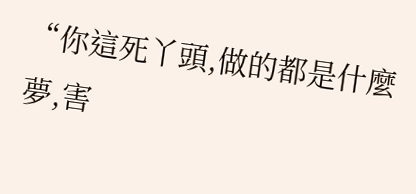“你這死丫頭,做的都是什麼夢,害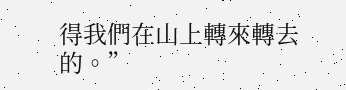得我們在山上轉來轉去的。”